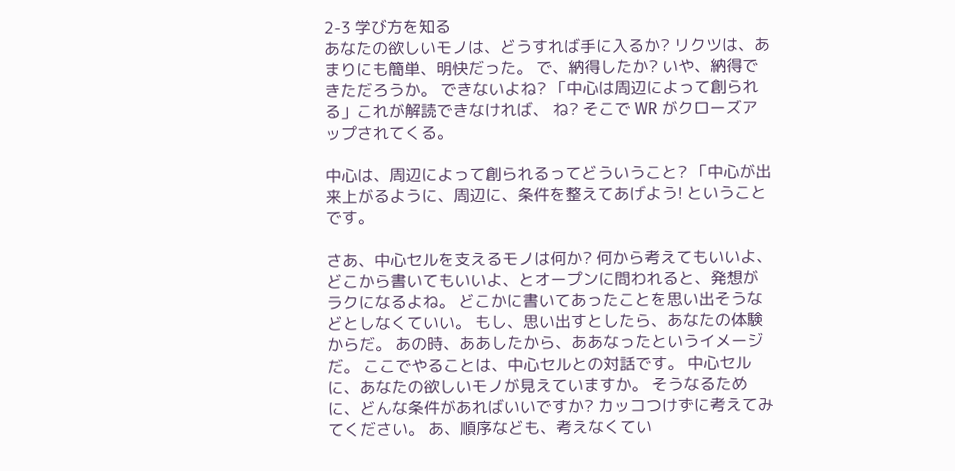2-3 学び方を知る
あなたの欲しいモノは、どうすれば手に入るか? リクツは、あまりにも簡単、明快だった。 で、納得したか? いや、納得できただろうか。 できないよね? 「中心は周辺によって創られる」これが解読できなければ、 ね? そこで WR がクローズアップされてくる。

中心は、周辺によって創られるってどういうこと? 「中心が出来上がるように、周辺に、条件を整えてあげよう! ということです。

さあ、中心セルを支えるモノは何か? 何から考えてもいいよ、どこから書いてもいいよ、とオープンに問われると、発想がラクになるよね。 どこかに書いてあったことを思い出そうなどとしなくていい。 もし、思い出すとしたら、あなたの体験からだ。 あの時、ああしたから、ああなったというイメージだ。 ここでやることは、中心セルとの対話です。 中心セルに、あなたの欲しいモノが見えていますか。 そうなるために、どんな条件があればいいですか? カッコつけずに考えてみてください。 あ、順序なども、考えなくてい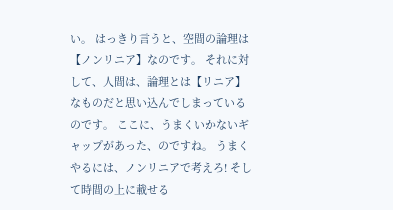い。 はっきり言うと、空間の論理は【ノンリニア】なのです。 それに対して、人間は、論理とは【リニア】なものだと思い込んでしまっているのです。 ここに、うまくいかないギャップがあった、のですね。 うまくやるには、ノンリニアで考えろ! そして時間の上に載せる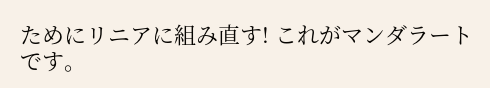ためにリニアに組み直す! これがマンダラートです。